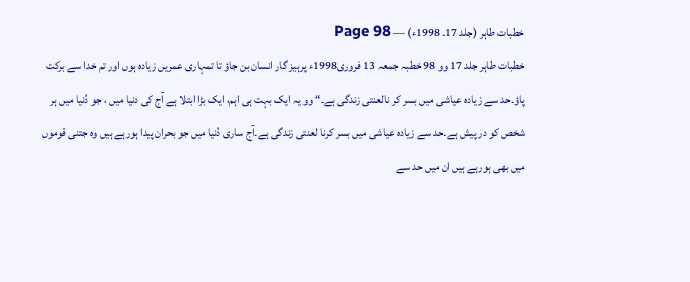خطبات طاہر (جلد 17۔ 1998ء) — Page 98
خطبات طاہر جلد 17 وو 98 خطبہ جمعہ 13 فروری1998ء پرہیز گار انسان بن جاؤ تا تمہاری عمریں زیادہ ہوں اور تم خدا سے برکت پاؤ۔حد سے زیادہ عیاشی میں بسر کر نالعنتی زندگی ہے۔“ وو یہ ایک بہت ہی اہم، ایک بڑا ابتلا ہے آج کی دنیا میں ، جو دُنیا میں ہر شخص کو در پیش ہے۔حد سے زیادہ عیاشی میں بسر کرنا لعنتی زندگی ہے۔آج ساری دُنیا میں جو بحران پیدا ہورہے ہیں وہ جتنی قوموں میں بھی ہورہے ہیں ان میں حد سے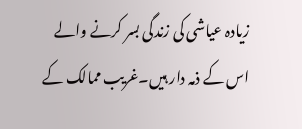زیادہ عیاشی کی زندگی بسر کرنے والے اس کے ذمہ دار ہیں۔غریب ممالک کے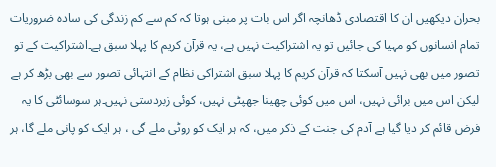بحران دیکھیں ان کا اقتصادی ڈھانچہ اگر اس بات پر مبنی ہوتا کہ کم سے کم زندگی کی سادہ ضروریات تمام انسانوں کو مہیا کی جائیں تو یہ اشتراکیت نہیں ہے، یہ قرآن کریم کا پہلا سبق ہے۔اشتراکیت کے تو تصور میں بھی نہیں آسکتا کہ قرآن کریم کا پہلا سبق اشتراکی نظام کے انتہائی تصور سے بھی بڑھ کر ہے لیکن اس میں برائی نہیں، اس میں کوئی چھینا جھپٹی نہیں، کوئی زبردستی نہیں۔ہر سوسائٹی کا یہ فرض قائم کر دیا گیا ہے آدم کی جنت کے ذکر میں، کہ ہر ایک کو روٹی ملے گی ، ہر ایک کو پانی ملے گا، ہر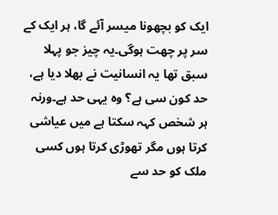ایک کو بچھونا میسر آئے گا، ہر ایک کے سر پر چھت ہوگی۔یہ چیز جو پہلا سبق تھا یہ انسانیت نے بھلا دیا ہے، حد کون سی ہے؟ وہ یہی حد ہے۔ورنہ ہر شخص کہہ سکتا ہے میں عیاشی کرتا ہوں مگر تھوڑی کرتا ہوں کسی ملک کو حد سے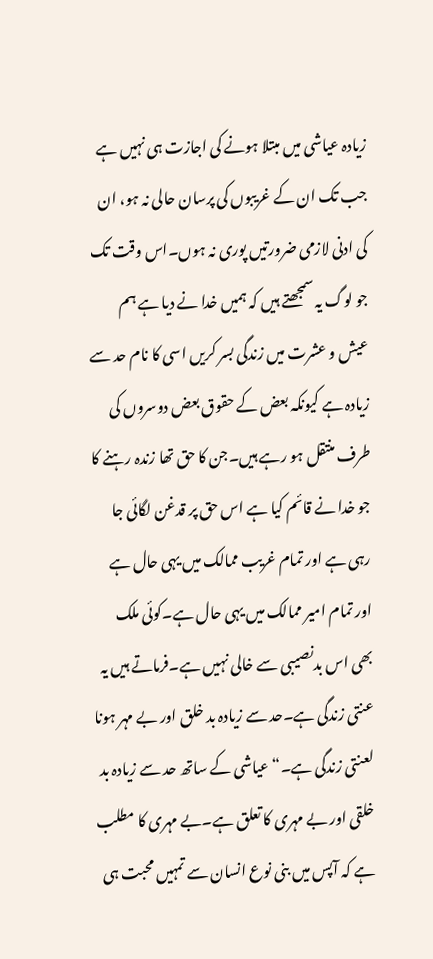زیادہ عیاشی میں مبتلا ہونے کی اجازت ہی نہیں ہے جب تک ان کے غریبوں کی پرسان حالی نہ ہو، ان کی ادنی لازمی ضرورتیں پوری نہ ہوں۔اس وقت تک جو لوگ یہ سمجھتے ہیں کہ ہمیں خدا نے دیا ہے ہم عیش و عشرت میں زندگی بسر کریں اسی کا نام حد سے زیادہ ہے کیونکہ بعض کے حقوق بعض دوسروں کی طرف منتقل ہو رہے ہیں۔جن کا حق تھا زندہ رہنے کا جو خدا نے قائم کیا ہے اس حق پر قدغن لگائی جا رہی ہے اور تمام غریب ممالک میں یہی حال ہے اور تمام امیر ممالک میں یہی حال ہے۔کوئی ملک بھی اس بدنصیبی سے خالی نہیں ہے۔فرماتے ہیں یہ عنتی زندگی ہے۔حد سے زیادہ بد خلق اور بے مہر ہونا لعنتی زندگی ہے۔“ عیاشی کے ساتھ حد سے زیادہ بد خلقی اور بے مہری کا تعلق ہے۔بے مہری کا مطلب ہے کہ آپس میں بنی نوع انسان سے تمہیں محبت ہی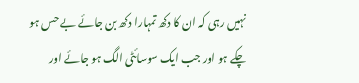نہیں رہی کہ ان کا دکھ تمہارا دکھ بن جائے بے حس ہو چکے ہو اور جب ایک سوسائٹی الگ ہو جائے اور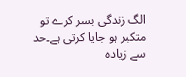الگ زندگی بسر کرے تو متکبر ہو جایا کرتی ہے۔حد سے زیادہ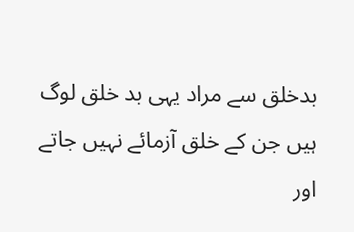بدخلق سے مراد یہی بد خلق لوگ ہیں جن کے خلق آزمائے نہیں جاتے اور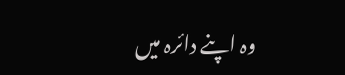وہ اپنے دائرہ میں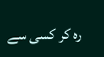رہ کر کسی سے